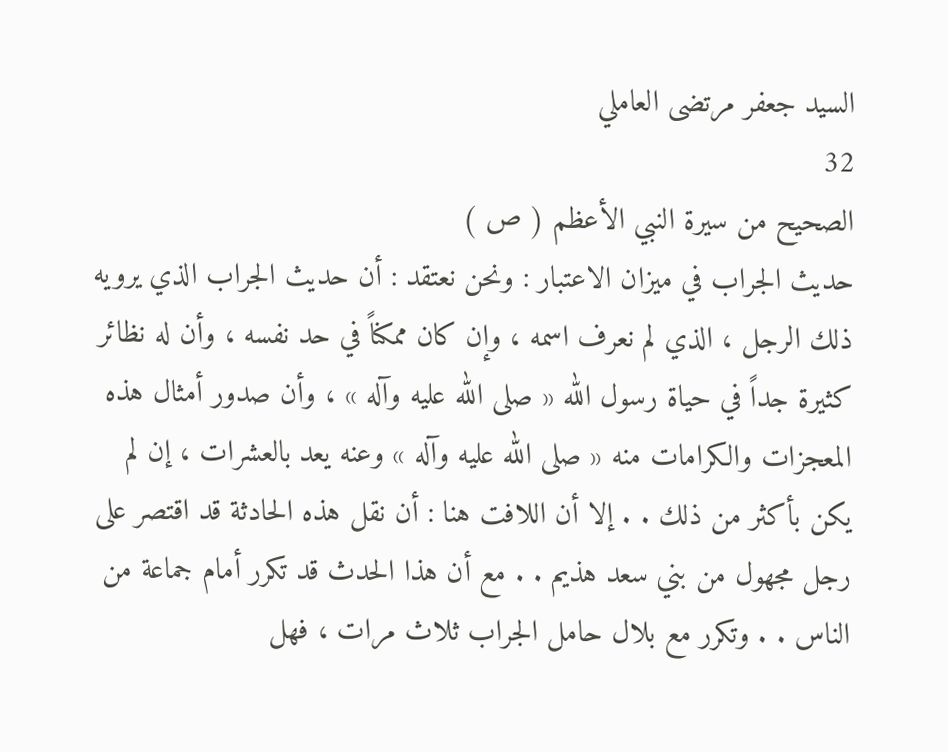السيد جعفر مرتضى العاملي
32
الصحيح من سيرة النبي الأعظم ( ص )
حديث الجراب في ميزان الاعتبار : ونحن نعتقد : أن حديث الجراب الذي يرويه ذلك الرجل ، الذي لم نعرف اسمه ، وإن كان ممكناً في حد نفسه ، وأن له نظائر كثيرة جداً في حياة رسول الله « صلى الله عليه وآله » ، وأن صدور أمثال هذه المعجزات والكرامات منه « صلى الله عليه وآله » وعنه يعد بالعشرات ، إن لم يكن بأكثر من ذلك . . إلا أن اللافت هنا : أن نقل هذه الحادثة قد اقتصر على رجل مجهول من بني سعد هذيم . . مع أن هذا الحدث قد تكرر أمام جماعة من الناس . . وتكرر مع بلال حامل الجراب ثلاث مرات ، فهل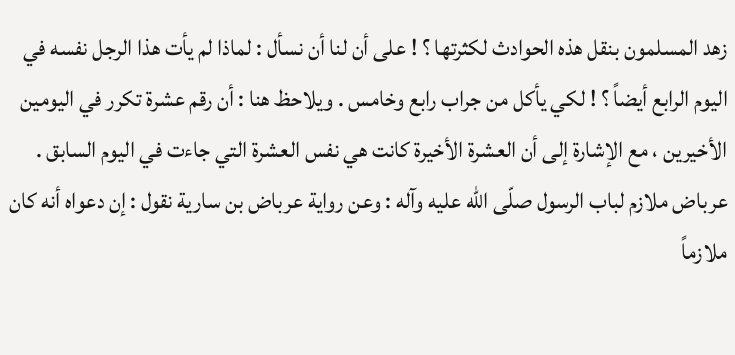زهد المسلمون بنقل هذه الحوادث لكثرتها ؟ ! على أن لنا أن نسأل : لماذا لم يأت هذا الرجل نفسه في اليوم الرابع أيضاً ؟ ! لكي يأكل من جراب رابع وخامس . ويلاحظ هنا : أن رقم عشرة تكرر في اليومين الأخيرين ، مع الإشارة إلى أن العشرة الأخيرة كانت هي نفس العشرة التي جاءت في اليوم السابق . عرباض ملازم لباب الرسول صلّى الله عليه وآله : وعن رواية عرباض بن سارية نقول : إن دعواه أنه كان ملازماً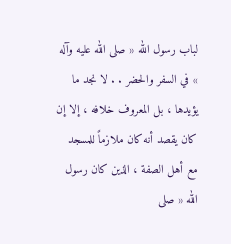لباب رسول الله « صلى الله عليه وآله » في السفر والحضر . . لا نجد ما يؤيدها ، بل المعروف خلافه ، إلا إن كان يقصد أنه كان ملازماً للمسجد مع أهل الصفة ، الذين كان رسول الله « صلى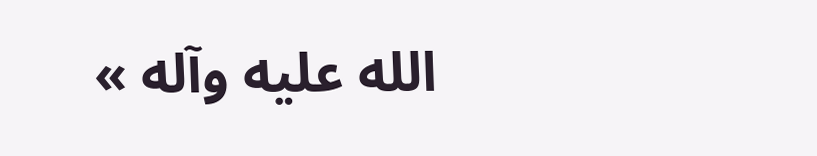الله عليه وآله »